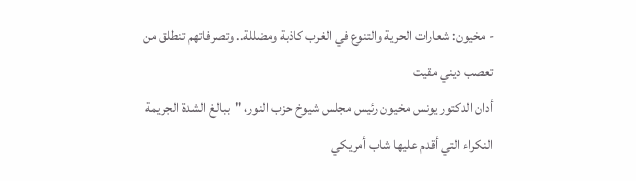- مخيون: شعارات الحرية والتنوع في الغرب كاذبة ومضللة.. وتصرفاتهم تنطلق من تعصب ديني مقيت
أدان الدكتور يونس مخيون رئيس مجلس شيوخ حزب النور، "ببالغ الشدة الجريمة النكراء التي أقدم عليها شاب أمريكي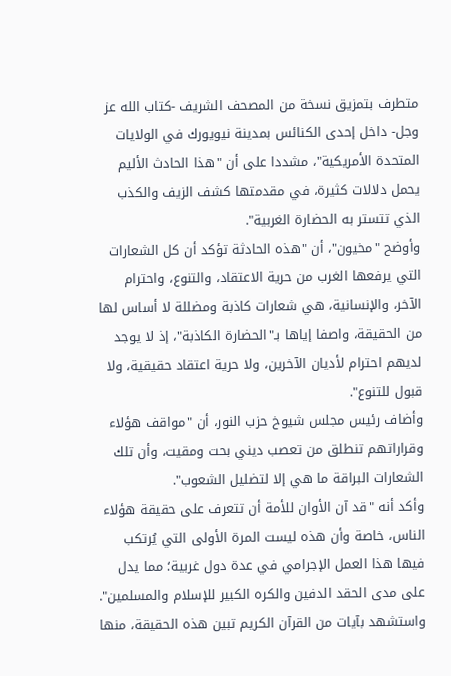متطرف بتمزيق نسخة من المصحف الشريف -كتاب الله عز وجل- داخل إحدى الكنائس بمدينة نيويورك في الولايات المتحدة الأمريكية"، مشددا على أن "هذا الحادث الأليم يحمل دلالات كثيرة، في مقدمتها كشف الزيف والكذب الذي تتستر به الحضارة الغربية".
وأوضح "مخيون"، أن "هذه الحادثة تؤكد أن كل الشعارات التي يرفعها الغرب من حرية الاعتقاد، والتنوع، واحترام الآخر، والإنسانية، هي شعارات كاذبة ومضللة لا أساس لها من الحقيقة، واصفا إياها بـ"الحضارة الكاذبة"، إذ لا يوجد لديهم احترام لأديان الآخرين، ولا حرية اعتقاد حقيقية، ولا قبول للتنوع".
وأضاف رئيس مجلس شيوخ حزب النور، أن "مواقف هؤلاء وقراراتهم تنطلق من تعصب ديني بحت ومقيت، وأن تلك الشعارات البراقة ما هي إلا لتضليل الشعوب".
وأكد أنه "قد آن الأوان للأمة أن تتعرف على حقيقة هؤلاء الناس، خاصة وأن هذه ليست المرة الأولى التي يُرتكب فيها هذا العمل الإجرامي في عدة دول غربية؛ مما يدل على مدى الحقد الدفين والكره الكبير للإسلام والمسلمين".
واستشهد بآيات من القرآن الكريم تبين هذه الحقيقة، منها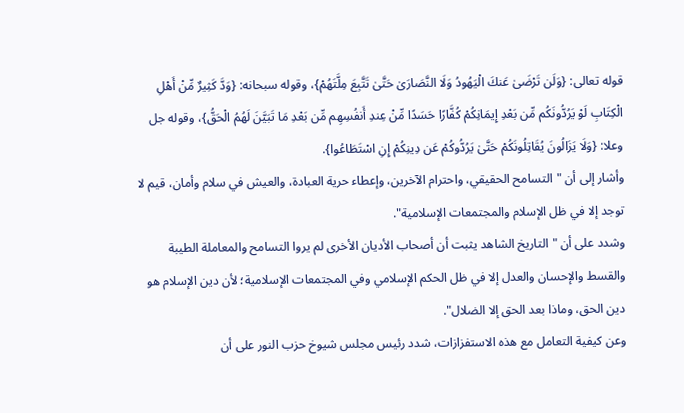قوله تعالى: {وَلَن تَرْضَىٰ عَنكَ الْيَهُودُ وَلَا النَّصَارَىٰ حَتَّىٰ تَتَّبِعَ مِلَّتَهُمْ}، وقوله سبحانه: {وَدَّ كَثِيرٌ مِّنْ أَهْلِ الْكِتَابِ لَوْ يَرُدُّونَكُم مِّن بَعْدِ إِيمَانِكُمْ كُفَّارًا حَسَدًا مِّنْ عِندِ أَنفُسِهِم مِّن بَعْدِ مَا تَبَيَّنَ لَهُمُ الْحَقُّ}، وقوله جل وعلا: {وَلَا يَزَالُونَ يُقَاتِلُونَكُمْ حَتَّىٰ يَرُدُّوكُمْ عَن دِينِكُمْ إِنِ اسْتَطَاعُوا}.
وأشار إلى أن "التسامح الحقيقي، واحترام الآخرين، وإعطاء حرية العبادة، والعيش في سلام وأمان، قيم لا توجد إلا في ظل الإسلام والمجتمعات الإسلامية".
وشدد على أن "التاريخ الشاهد يثبت أن أصحاب الأديان الأخرى لم يروا التسامح والمعاملة الطيبة والقسط والإحسان والعدل إلا في ظل الحكم الإسلامي وفي المجتمعات الإسلامية؛ لأن دين الإسلام هو دين الحق، وماذا بعد الحق إلا الضلال".
وعن كيفية التعامل مع هذه الاستفزازات، شدد رئيس مجلس شيوخ حزب النور على أن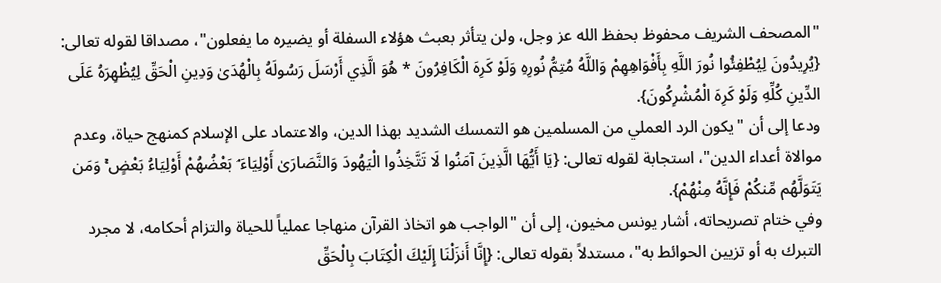"المصحف الشريف محفوظ بحفظ الله عز وجل، ولن يتأثر بعبث هؤلاء السفلة أو يضيره ما يفعلون"، مصداقا لقوله تعالى: {يُرِيدُونَ لِيُطْفِئُوا نُورَ اللَّهِ بِأَفْوَاهِهِمْ وَاللَّهُ مُتِمُّ نُورِهِ وَلَوْ كَرِهَ الْكَافِرُونَ * هُوَ الَّذِي أَرْسَلَ رَسُولَهُ بِالْهُدَىٰ وَدِينِ الْحَقِّ لِيُظْهِرَهُ عَلَى الدِّينِ كُلِّهِ وَلَوْ كَرِهَ الْمُشْرِكُونَ}.
ودعا إلى أن "يكون الرد العملي من المسلمين هو التمسك الشديد بهذا الدين، والاعتماد على الإسلام كمنهج حياة، وعدم موالاة أعداء الدين"، استجابة لقوله تعالى: {يَا أَيُّهَا الَّذِينَ آمَنُوا لَا تَتَّخِذُوا الْيَهُودَ وَالنَّصَارَىٰ أَوْلِيَاءَ ۘ بَعْضُهُمْ أَوْلِيَاءُ بَعْضٍ ۚ وَمَن يَتَوَلَّهُم مِّنكُمْ فَإِنَّهُ مِنْهُمْ}.
وفي ختام تصريحاته، أشار يونس مخيون، إلى أن "الواجب هو اتخاذ القرآن منهاجا عملياً للحياة والتزام أحكامه، لا مجرد التبرك به أو تزيين الحوائط به"، مستدلاً بقوله تعالى: {إِنَّا أَنزَلْنَا إِلَيْكَ الْكِتَابَ بِالْحَقِّ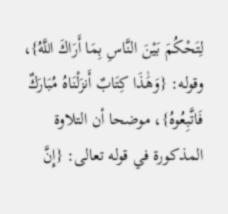لِتَحْكُمَ بَيْنَ النَّاسِ بِمَا أَرَاكَ اللَّهُ}، وقوله: {وَهَٰذَا كِتَابٌ أَنزَلْنَاهُ مُبَارَكٌ فَاتَّبِعُوهُ}، موضحا أن التلاوة المذكورة في قوله تعالى: {إِنَّ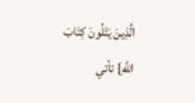الَّذِينَ يَتْلُونَ كِتَابَ اللَّهِ} تأتي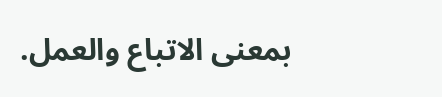بمعنى الاتباع والعمل.